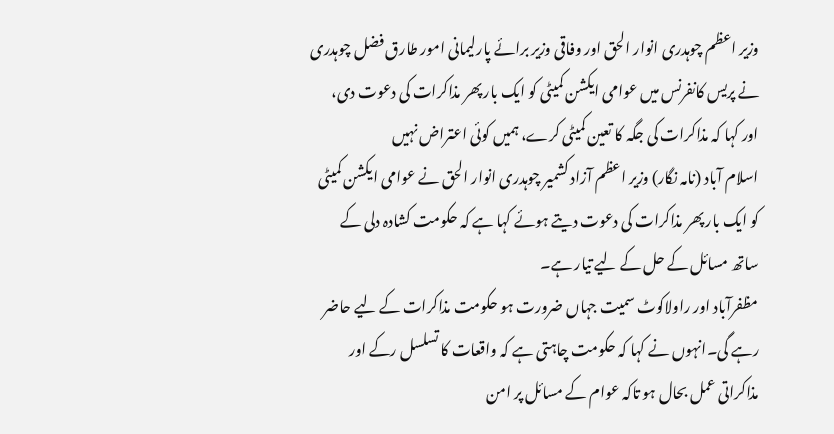وزیر اعظم چوہدری انوار الحق اور وفاقی وزیر برائے پارلیمانی امور طارق فضل چوہدری نے پریس کانفرنس میں عوامی ایکشن کمیٹی کو ایک بار پھر مذاکرات کی دعوت دی، اور کہا کہ مذاکرات کی جگہ کا تعین کمیٹی کرے، ہمیں کوئی اعتراض نہیں
اسلام آباد (نامہ نگار) وزیر اعظم آزاد کشمیر چوہدری انوار الحق نے عوامی ایکشن کمیٹی کو ایک بار پھر مذاکرات کی دعوت دیتے ہوئے کہا ہے کہ حکومت کشادہ دلی کے ساتھ مسائل کے حل کے لیے تیار ہے۔
مظفرآباد اور راولاکوٹ سمیت جہاں ضرورت ہو حکومت مذاکرات کے لیے حاضر رہے گی۔انہوں نے کہا کہ حکومت چاہتی ہے کہ واقعات کا تسلسل رکے اور مذاکراتی عمل بحال ہو تاکہ عوام کے مسائل پر امن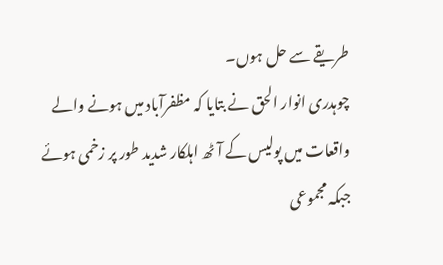طریقے سے حل ہوں۔
چوہدری انوار الحق نے بتایا کہ مظفرآباد میں ہونے والے واقعات میں پولیس کے آٹھ اہلکار شدید طور پر زخمی ہوئے جبکہ مجموعی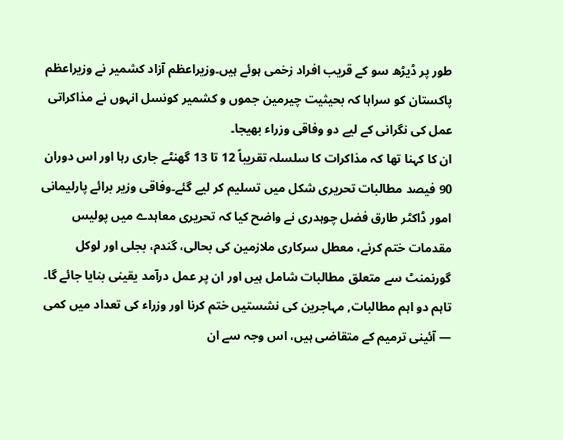طور پر ڈیڑھ سو کے قریب افراد زخمی ہوئے ہیں۔وزیراعظم آزاد کشمیر نے وزیراعظم پاکستان کو سراہا کہ بحیثیت چیرمین جموں و کشمیر کونسل انہوں نے مذاکراتی عمل کی نگرانی کے لیے دو وفاقی وزراء بھیجا۔
ان کا کہنا تھا کہ مذاکرات کا سلسلہ تقریباً 12 تا 13 گھنٹے جاری رہا اور اس دوران 90 فیصد مطالبات تحریری شکل میں تسلیم کر لیے گئے۔وفاقی وزیر برائے پارلیمانی امور ڈاکٹر طارق فضل چوہدری نے واضح کیا کہ تحریری معاہدے میں پولیس مقدمات ختم کرنے، معطل سرکاری ملازمین کی بحالی، گندم، بجلی اور لوکل گورنمنٹ سے متعلق مطالبات شامل ہیں اور ان پر عمل درآمد یقینی بنایا جائے گا۔
تاہم دو اہم مطالبات, مہاجرین کی نشستیں ختم کرنا اور وزراء کی تعداد میں کمی — آئینی ترمیم کے متقاضی ہیں، اس وجہ سے ان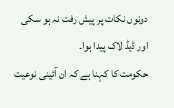دونوں نکات پر پیش رفت نہ ہو سکی اور ڈیڈ لاک پیدا ہوا۔
حکومت کا کہنا ہے کہ ان آئینی نوعیت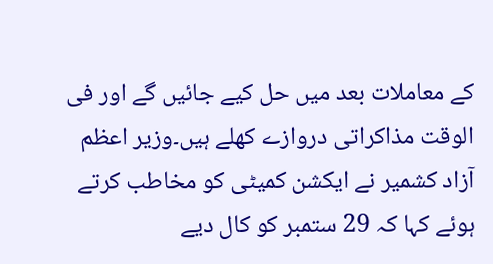کے معاملات بعد میں حل کیے جائیں گے اور فی الوقت مذاکراتی دروازے کھلے ہیں۔وزیر اعظم آزاد کشمیر نے ایکشن کمیٹی کو مخاطب کرتے ہوئے کہا کہ 29 ستمبر کو کال دیے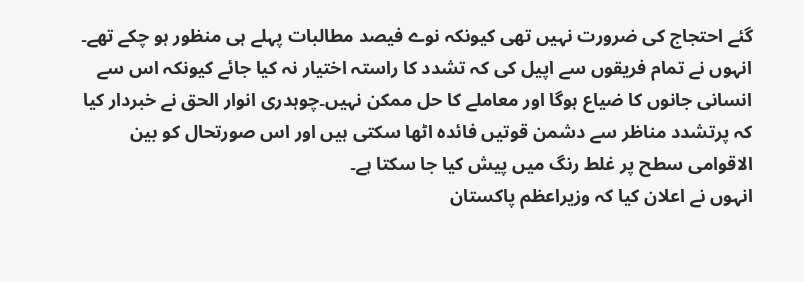گئے احتجاج کی ضرورت نہیں تھی کیونکہ نوے فیصد مطالبات پہلے ہی منظور ہو چکے تھے۔
انہوں نے تمام فریقوں سے اپیل کی کہ تشدد کا راستہ اختیار نہ کیا جائے کیونکہ اس سے انسانی جانوں کا ضیاع ہوگا اور معاملے کا حل ممکن نہیں۔چوہدری انوار الحق نے خبردار کیا کہ پرتشدد مناظر سے دشمن قوتیں فائدہ اٹھا سکتی ہیں اور اس صورتحال کو بین الاقوامی سطح پر غلط رنگ میں پیش کیا جا سکتا ہے۔
انہوں نے اعلان کیا کہ وزیراعظم پاکستان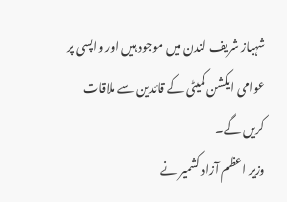شہباز شریف لندن میں موجود ہیں اور واپسی پر عوامی ایکشن کمیٹی کے قائدین سے ملاقات کریں گے۔
وزیر اعظم آزاد کشمیر نے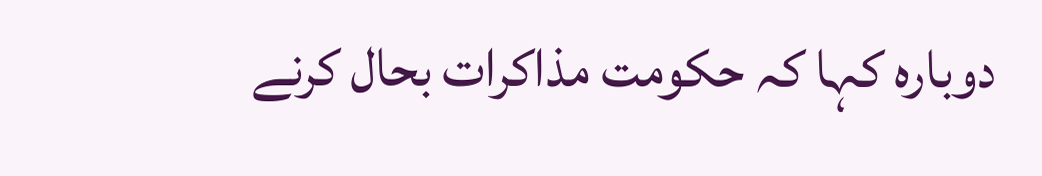دوبارہ کہا کہ حکومت مذاکرات بحال کرنے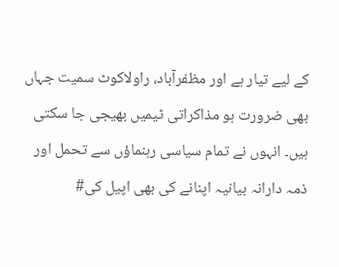کے لیے تیار ہے اور مظفرآباد، راولاکوٹ سمیت جہاں بھی ضرورت ہو مذاکراتی ٹیمیں بھیجی جا سکتی ہیں۔ انہوں نے تمام سیاسی رہنماؤں سے تحمل اور ذمہ دارانہ بیانیہ اپنانے کی بھی اپیل کی#